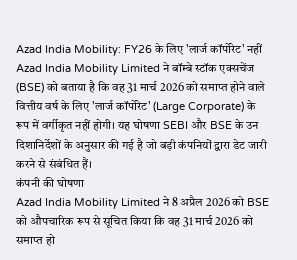Azad India Mobility: FY26 के लिए 'लार्ज कॉर्पोरेट' नहीं
Azad India Mobility Limited ने बॉम्बे स्टॉक एक्सचेंज (BSE) को बताया है कि वह 31 मार्च 2026 को समाप्त होने वाले वित्तीय वर्ष के लिए 'लार्ज कॉर्पोरेट' (Large Corporate) के रूप में वर्गीकृत नहीं होगी। यह घोषणा SEBI और BSE के उन दिशानिर्देशों के अनुसार की गई है जो बड़ी कंपनियों द्वारा डेट जारी करने से संबंधित हैं।
कंपनी की घोषणा
Azad India Mobility Limited ने 8 अप्रैल 2026 को BSE को औपचारिक रूप से सूचित किया कि वह 31 मार्च 2026 को समाप्त हो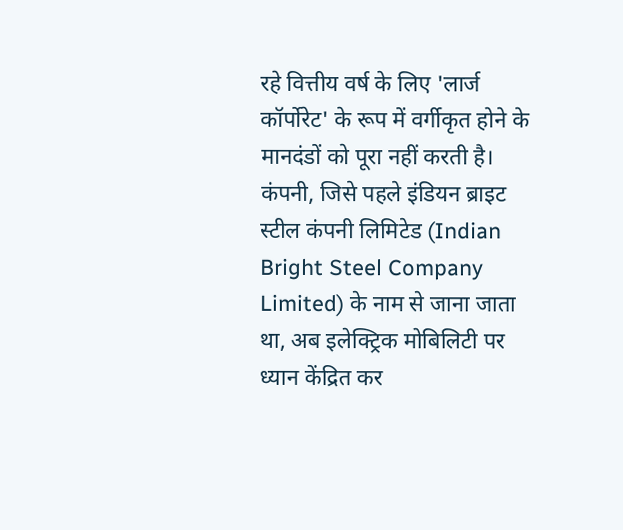रहे वित्तीय वर्ष के लिए 'लार्ज कॉर्पोरेट' के रूप में वर्गीकृत होने के मानदंडों को पूरा नहीं करती है। कंपनी, जिसे पहले इंडियन ब्राइट स्टील कंपनी लिमिटेड (Indian Bright Steel Company Limited) के नाम से जाना जाता था, अब इलेक्ट्रिक मोबिलिटी पर ध्यान केंद्रित कर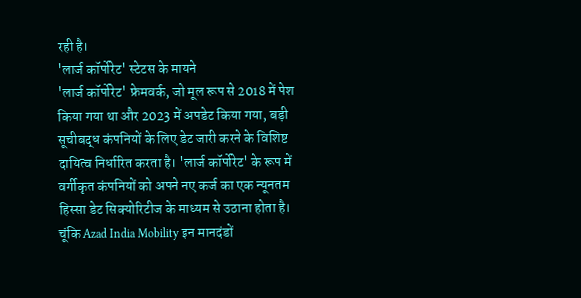रही है।
'लार्ज कॉर्पोरेट' स्टेटस के मायने
'लार्ज कॉर्पोरेट' फ्रेमवर्क, जो मूल रूप से 2018 में पेश किया गया था और 2023 में अपडेट किया गया, बड़ी सूचीबद्ध कंपनियों के लिए डेट जारी करने के विशिष्ट दायित्व निर्धारित करता है। 'लार्ज कॉर्पोरेट' के रूप में वर्गीकृत कंपनियों को अपने नए कर्ज का एक न्यूनतम हिस्सा डेट सिक्योरिटीज के माध्यम से उठाना होता है।
चूंकि Azad India Mobility इन मानदंडों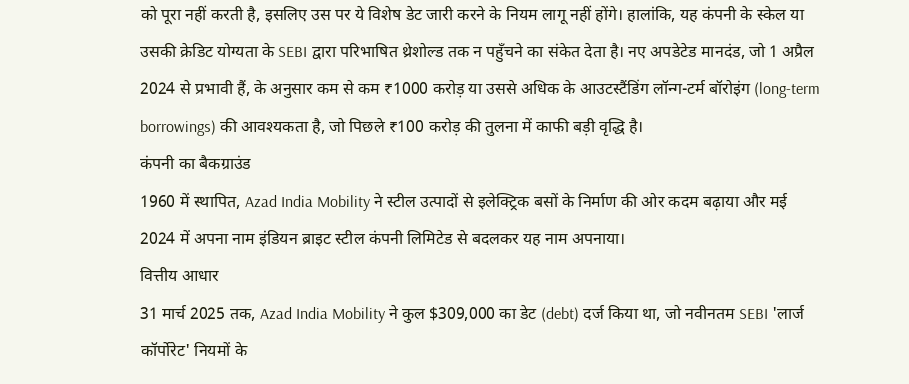को पूरा नहीं करती है, इसलिए उस पर ये विशेष डेट जारी करने के नियम लागू नहीं होंगे। हालांकि, यह कंपनी के स्केल या उसकी क्रेडिट योग्यता के SEBI द्वारा परिभाषित थ्रेशोल्ड तक न पहुँचने का संकेत देता है। नए अपडेटेड मानदंड, जो 1 अप्रैल 2024 से प्रभावी हैं, के अनुसार कम से कम ₹1000 करोड़ या उससे अधिक के आउटस्टैंडिंग लॉन्ग-टर्म बॉरोइंग (long-term borrowings) की आवश्यकता है, जो पिछले ₹100 करोड़ की तुलना में काफी बड़ी वृद्धि है।
कंपनी का बैकग्राउंड
1960 में स्थापित, Azad India Mobility ने स्टील उत्पादों से इलेक्ट्रिक बसों के निर्माण की ओर कदम बढ़ाया और मई 2024 में अपना नाम इंडियन ब्राइट स्टील कंपनी लिमिटेड से बदलकर यह नाम अपनाया।
वित्तीय आधार
31 मार्च 2025 तक, Azad India Mobility ने कुल $309,000 का डेट (debt) दर्ज किया था, जो नवीनतम SEBI 'लार्ज कॉर्पोरेट' नियमों के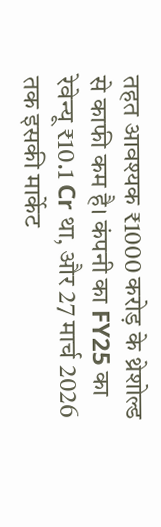तहत आवश्यक ₹1000 करोड़ के थ्रेशोल्ड से काफी कम है। कंपनी का FY25 का रेवेन्यू ₹10.1 Cr था, और 27 मार्च 2026 तक इसकी मार्केट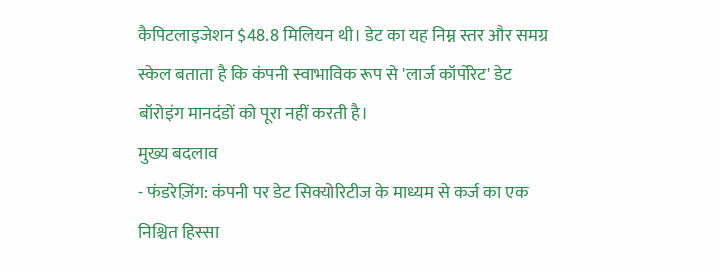कैपिटलाइजेशन $48.8 मिलियन थी। डेट का यह निम्न स्तर और समग्र स्केल बताता है कि कंपनी स्वाभाविक रूप से 'लार्ज कॉर्पोरेट' डेट बॉरोइंग मानदंडों को पूरा नहीं करती है।
मुख्य बदलाव
- फंडरेज़िंग: कंपनी पर डेट सिक्योरिटीज के माध्यम से कर्ज का एक निश्चित हिस्सा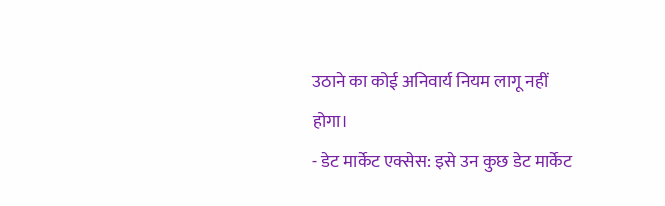उठाने का कोई अनिवार्य नियम लागू नहीं होगा।
- डेट मार्केट एक्सेस: इसे उन कुछ डेट मार्केट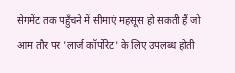सेगमेंट तक पहुँचने में सीमाएं महसूस हो सकती हैं जो आम तौर पर 'लार्ज कॉर्पोरेट' के लिए उपलब्ध होती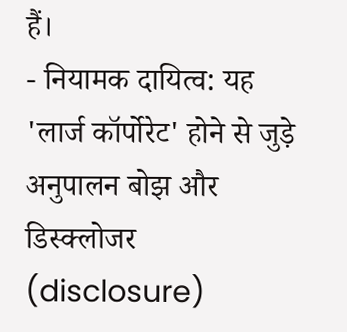हैं।
- नियामक दायित्व: यह 'लार्ज कॉर्पोरेट' होने से जुड़े अनुपालन बोझ और डिस्क्लोजर (disclosure)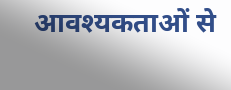आवश्यकताओं से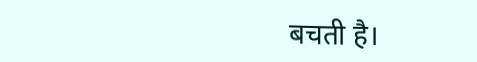बचती है।